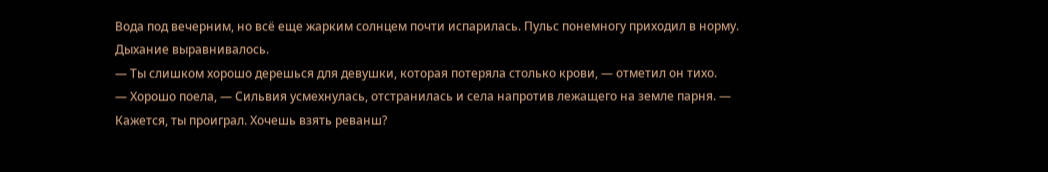Вода под вечерним, но всё еще жарким солнцем почти испарилась. Пульс понемногу приходил в норму. Дыхание выравнивалось.
— Ты слишком хорошо дерешься для девушки, которая потеряла столько крови, — отметил он тихо.
— Хорошо поела, — Сильвия усмехнулась, отстранилась и села напротив лежащего на земле парня. — Кажется, ты проиграл. Хочешь взять реванш?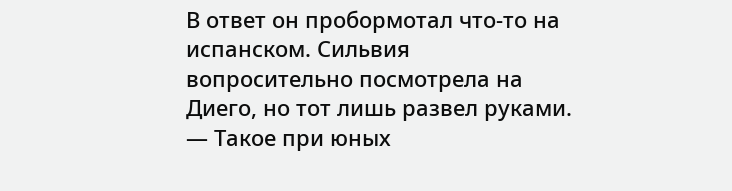В ответ он пробормотал что-то на испанском. Сильвия вопросительно посмотрела на Диего, но тот лишь развел руками.
— Такое при юных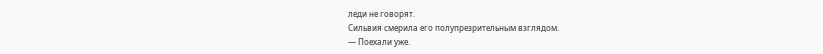леди не говорят.
Сильвия смерила его полупрезрительным взглядом.
— Поехали уже.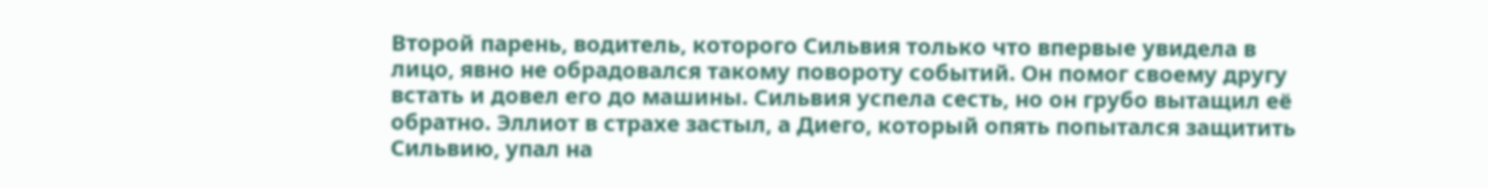Второй парень, водитель, которого Сильвия только что впервые увидела в лицо, явно не обрадовался такому повороту событий. Он помог своему другу встать и довел его до машины. Сильвия успела сесть, но он грубо вытащил её обратно. Эллиот в страхе застыл, а Диего, который опять попытался защитить Сильвию, упал на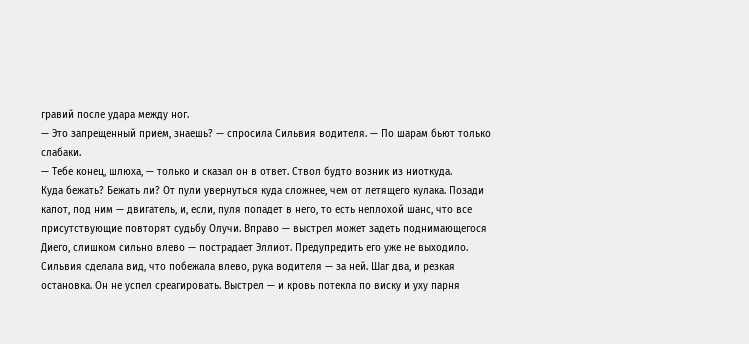гравий после удара между ног.
— Это запрещенный прием, знаешь? — спросила Сильвия водителя. — По шарам бьют только слабаки.
— Тебе конец, шлюха, — только и сказал он в ответ. Ствол будто возник из ниоткуда.
Куда бежать? Бежать ли? От пули увернуться куда сложнее, чем от летящего кулака. Позади капот, под ним — двигатель, и, если, пуля попадет в него, то есть неплохой шанс, что все присутствующие повторят судьбу Олучи. Вправо — выстрел может задеть поднимающегося Диего, слишком сильно влево — пострадает Эллиот. Предупредить его уже не выходило. Сильвия сделала вид, что побежала влево, рука водителя — за ней. Шаг два, и резкая остановка. Он не успел среагировать. Выстрел — и кровь потекла по виску и уху парня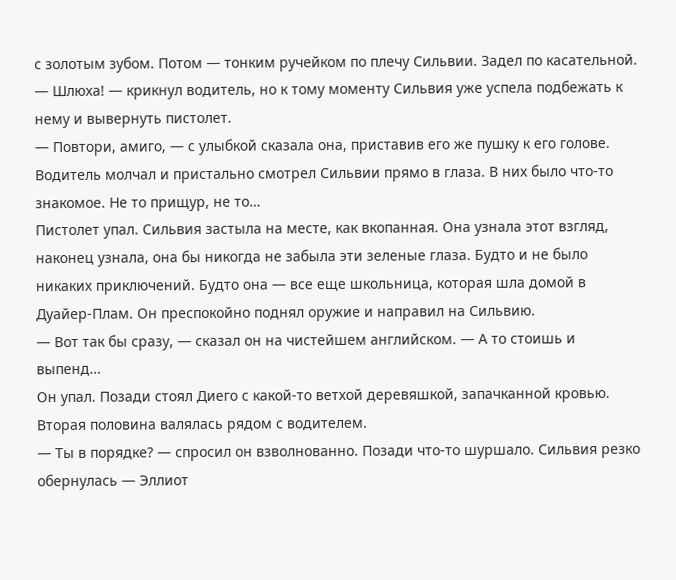с золотым зубом. Потом — тонким ручейком по плечу Сильвии. Задел по касательной.
— Шлюха! — крикнул водитель, но к тому моменту Сильвия уже успела подбежать к нему и вывернуть пистолет.
— Повтори, амиго, — с улыбкой сказала она, приставив его же пушку к его голове. Водитель молчал и пристально смотрел Сильвии прямо в глаза. В них было что-то знакомое. Не то прищур, не то…
Пистолет упал. Сильвия застыла на месте, как вкопанная. Она узнала этот взгляд, наконец узнала, она бы никогда не забыла эти зеленые глаза. Будто и не было никаких приключений. Будто она — все еще школьница, которая шла домой в Дуайер-Плам. Он преспокойно поднял оружие и направил на Сильвию.
— Вот так бы сразу, — сказал он на чистейшем английском. — А то стоишь и выпенд…
Он упал. Позади стоял Диего с какой-то ветхой деревяшкой, запачканной кровью. Вторая половина валялась рядом с водителем.
— Ты в порядке? — спросил он взволнованно. Позади что-то шуршало. Сильвия резко обернулась — Эллиот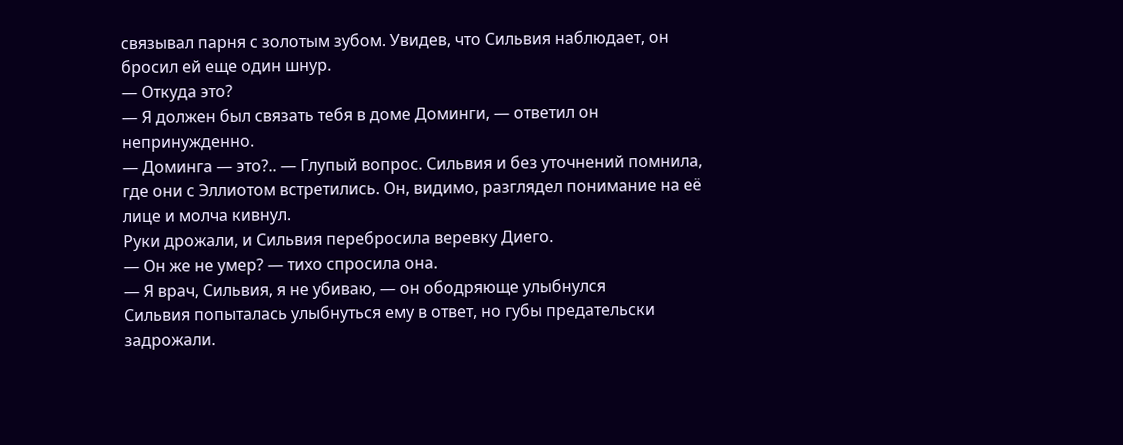связывал парня с золотым зубом. Увидев, что Сильвия наблюдает, он бросил ей еще один шнур.
— Откуда это?
— Я должен был связать тебя в доме Доминги, — ответил он непринужденно.
— Доминга — это?.. — Глупый вопрос. Сильвия и без уточнений помнила, где они с Эллиотом встретились. Он, видимо, разглядел понимание на её лице и молча кивнул.
Руки дрожали, и Сильвия перебросила веревку Диего.
— Он же не умер? — тихо спросила она.
— Я врач, Сильвия, я не убиваю, — он ободряюще улыбнулся
Сильвия попыталась улыбнуться ему в ответ, но губы предательски задрожали.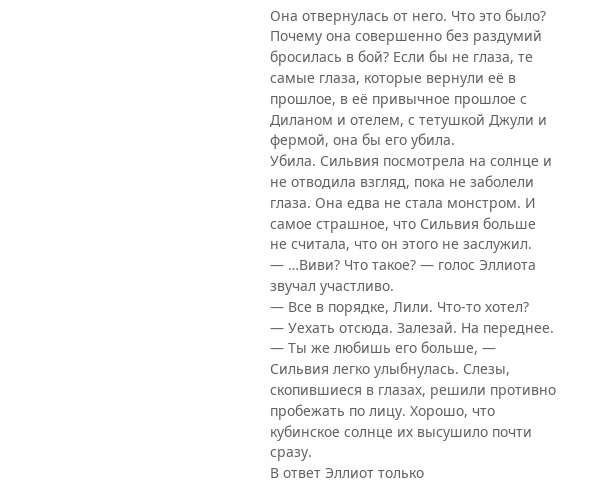Она отвернулась от него. Что это было? Почему она совершенно без раздумий бросилась в бой? Если бы не глаза, те самые глаза, которые вернули её в прошлое, в её привычное прошлое с Диланом и отелем, с тетушкой Джули и фермой, она бы его убила.
Убила. Сильвия посмотрела на солнце и не отводила взгляд, пока не заболели глаза. Она едва не стала монстром. И самое страшное, что Сильвия больше не считала, что он этого не заслужил.
— …Виви? Что такое? — голос Эллиота звучал участливо.
— Все в порядке, Лили. Что-то хотел?
— Уехать отсюда. Залезай. На переднее.
— Ты же любишь его больше, — Сильвия легко улыбнулась. Слезы, скопившиеся в глазах, решили противно пробежать по лицу. Хорошо, что кубинское солнце их высушило почти сразу.
В ответ Эллиот только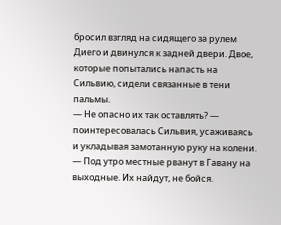бросил взгляд на сидящего за рулем Диего и двинулся к задней двери. Двое, которые попытались напасть на Сильвию, сидели связанные в тени пальмы.
— Не опасно их так оставлять? — поинтересовалась Сильвия, усаживаясь и укладывая замотанную руку на колени.
— Под утро местные рванут в Гавану на выходные. Их найдут, не бойся.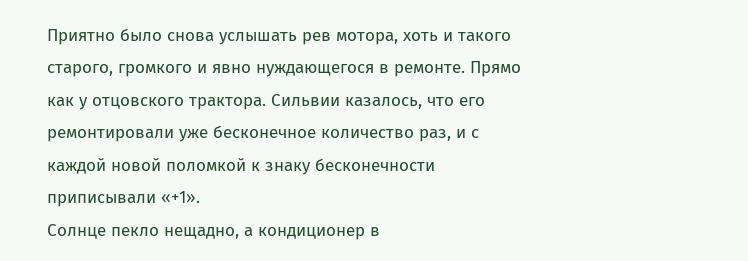Приятно было снова услышать рев мотора, хоть и такого старого, громкого и явно нуждающегося в ремонте. Прямо как у отцовского трактора. Сильвии казалось, что его ремонтировали уже бесконечное количество раз, и с каждой новой поломкой к знаку бесконечности приписывали «+1».
Солнце пекло нещадно, а кондиционер в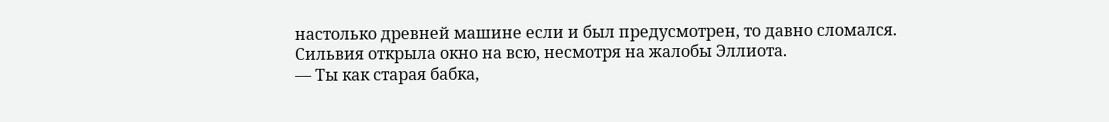настолько древней машине если и был предусмотрен, то давно сломался. Сильвия открыла окно на всю, несмотря на жалобы Эллиота.
— Ты как старая бабка,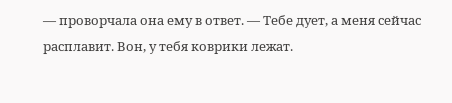— проворчала она ему в ответ. — Тебе дует, а меня сейчас расплавит. Вон, у тебя коврики лежат.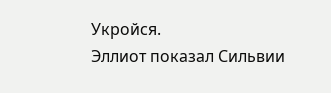Укройся.
Эллиот показал Сильвии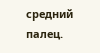средний палец.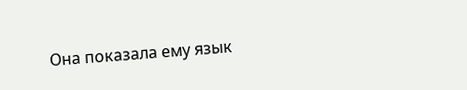Она показала ему язык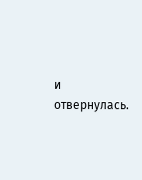и отвернулась.